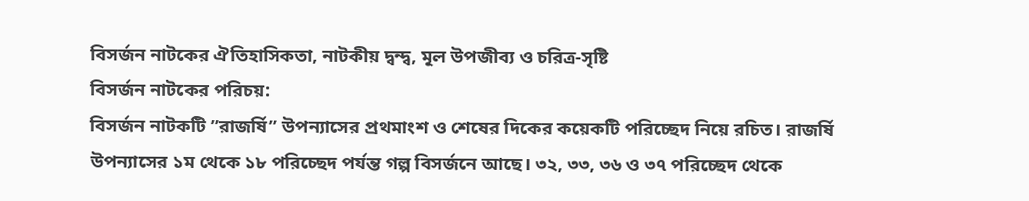বিসর্জন নাটকের ঐতিহাসিকতা, নাটকীয় দ্বন্দ্ব, মূল উপজীব্য ও চরিত্র-সৃষ্টি
বিসর্জন নাটকের পরিচয়:
বিসর্জন নাটকটি ”রাজর্ষি” উপন্যাসের প্রথমাংশ ও শেষের দিকের কয়েকটি পরিচ্ছেদ নিয়ে রচিত। রাজর্ষি উপন্যাসের ১ম থেকে ১৮ পরিচ্ছেদ পর্যন্ত গল্প বিসর্জনে আছে। ৩২, ৩৩, ৩৬ ও ৩৭ পরিচ্ছেদ থেকে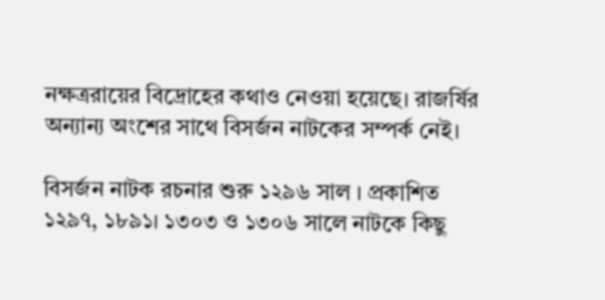নক্ষত্ররায়ের বিদ্রোহের কথাও নেওয়া হয়েছে। রাজর্ষির অন্যান্য অংশের সাথে বিসর্জন নাটকের সম্পর্ক নেই।

বিসর্জন নাটক রচনার শুরু ১২৯৬ সাল । প্রকাশিত ১২৯৭, ১৮৯১। ১৩০৩ ও ১৩০৬ সালে নাটকে কিছু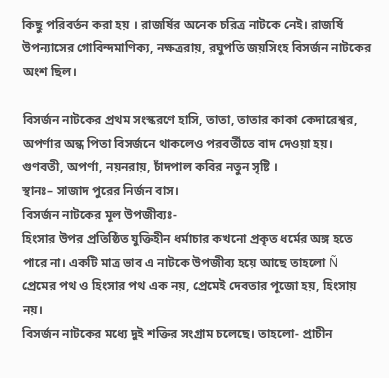কিছু পরিবর্তন করা হয় । রাজর্ষির অনেক চরিত্র নাটকে নেই। রাজর্ষি উপন্যাসের গোবিন্দমাণিক্য, নক্ষত্ররায়, রঘুপতি জয়সিংহ বিসর্জন নাটকের অংশ ছিল।

বিসর্জন নাটকের প্রথম সংস্করণে হাসি, তাতা, তাতার কাকা কেদারেশ্বর, অপর্ণার অন্ধ পিতা বিসর্জনে থাকলেও পরবর্তীতে বাদ দেওয়া হয়। গুণবতী, অপর্ণা, নয়নরায়, চাঁদপাল কবির নতুন সৃষ্টি ।
স্থানঃ– সাজাদ পুরের নির্জন বাস।
বিসর্জন নাটকের মূল উপজীব্যঃ-
হিংসার উপর প্রতিষ্ঠিত যুক্তিহীন ধর্মাচার কখনো প্রকৃত ধর্মের অঙ্গ হতে পারে না। একটি মাত্র ভাব এ নাটকে উপজীব্য হয়ে আছে তাহলো Ñ প্রেমের পথ ও হিংসার পথ এক নয়, প্রেমেই দেবতার পূজো হয়, হিংসায় নয়।
বিসর্জন নাটকের মধ্যে দুই শক্তির সংগ্রাম চলেছে। তাহলো- প্রাচীন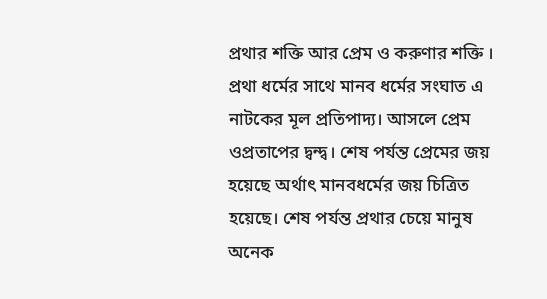প্রথার শক্তি আর প্রেম ও করুণার শক্তি । প্রথা ধর্মের সাথে মানব ধর্মের সংঘাত এ নাটকের মূল প্রতিপাদ্য। আসলে প্রেম ওপ্রতাপের দ্বন্দ্ব। শেষ পর্যন্ত প্রেমের জয় হয়েছে অর্থাৎ মানবধর্মের জয় চিত্রিত হয়েছে। শেষ পর্যন্ত প্রথার চেয়ে মানুষ অনেক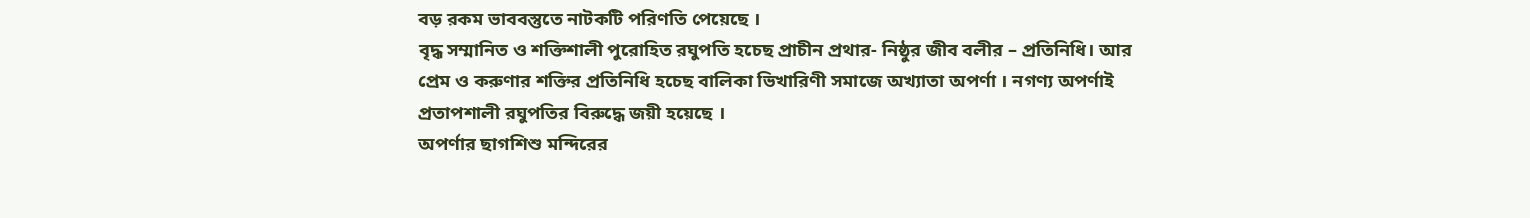বড় রকম ভাববস্তুতে নাটকটি পরিণতি পেয়েছে ।
বৃদ্ধ সম্মানিত ও শক্তিশালী পুরোহিত রঘুপতি হচেছ প্রাচীন প্রথার- নিষ্ঠুর জীব বলীর – প্রতিনিধি। আর প্রেম ও করুণার শক্তির প্রতিনিধি হচেছ বালিকা ভিখারিণী সমাজে অখ্যাতা অপর্ণা । নগণ্য অপর্ণাই প্রতাপশালী রঘুপতির বিরুদ্ধে জয়ী হয়েছে ।
অপর্ণার ছাগশিশু মন্দিরের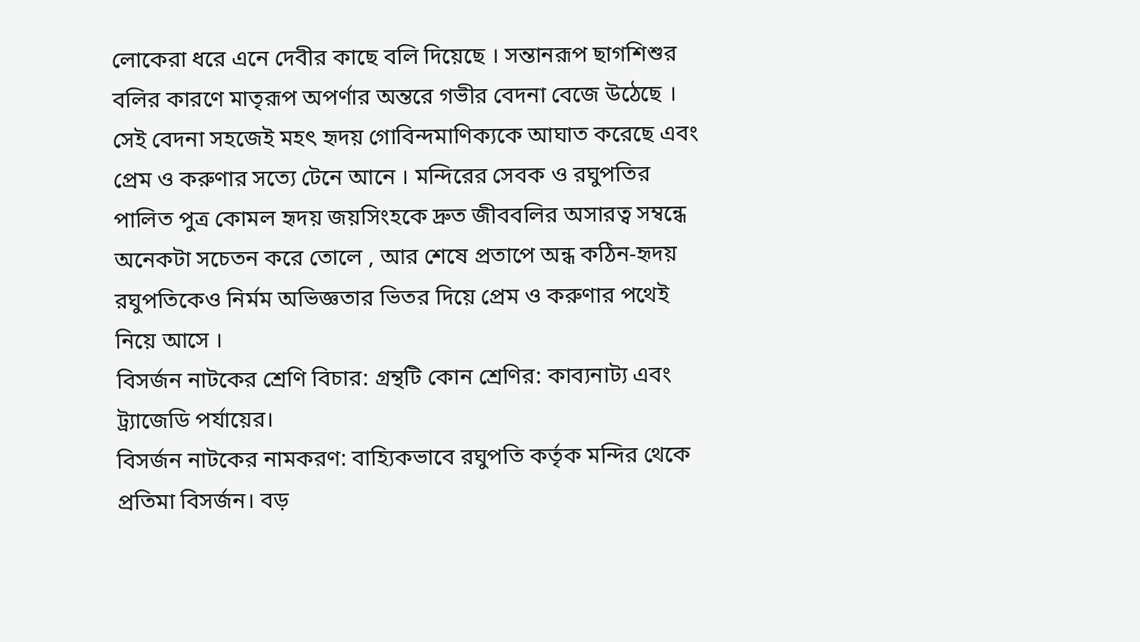লোকেরা ধরে এনে দেবীর কাছে বলি দিয়েছে । সন্তানরূপ ছাগশিশুর বলির কারণে মাতৃরূপ অপর্ণার অন্তরে গভীর বেদনা বেজে উঠেছে । সেই বেদনা সহজেই মহৎ হৃদয় গোবিন্দমাণিক্যকে আঘাত করেছে এবং প্রেম ও করুণার সত্যে টেনে আনে । মন্দিরের সেবক ও রঘুপতির পালিত পুত্র কোমল হৃদয় জয়সিংহকে দ্রুত জীববলির অসারত্ব সম্বন্ধে অনেকটা সচেতন করে তোলে , আর শেষে প্রতাপে অন্ধ কঠিন-হৃদয় রঘুপতিকেও নির্মম অভিজ্ঞতার ভিতর দিয়ে প্রেম ও করুণার পথেই নিয়ে আসে ।
বিসর্জন নাটকের শ্রেণি বিচার: গ্রন্থটি কোন শ্রেণির: কাব্যনাট্য এবং ট্র্যাজেডি পর্যায়ের।
বিসর্জন নাটকের নামকরণ: বাহ্যিকভাবে রঘুপতি কর্তৃক মন্দির থেকে প্রতিমা বিসর্জন। বড়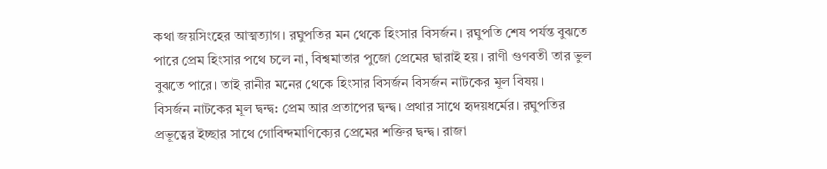কথা জয়সিংহের আত্মত্যাগ। রঘুপতির মন থেকে হিংসার বিসর্জন। রঘুপতি শেষ পর্যন্ত বুঝতে পারে প্রেম হিংসার পথে চলে না, বিশ্বমাতার পুজো প্রেমের দ্বারাই হয়। রাণী গুণবতী তার ভুল বুঝতে পারে। তাই রানীর মনের থেকে হিংসার বিসর্জন বিসর্জন নাটকের মূল বিষয়।
বিসর্জন নাটকের মূল দ্বন্দ্ব: প্রেম আর প্রতাপের দ্বন্দ্ব। প্রথার সাথে হৃদয়ধর্মের। রঘুপতির প্রভূত্বের ইচ্ছার সাথে গোবিন্দমাণিক্যের প্রেমের শক্তির দ্বন্দ্ব। রাজা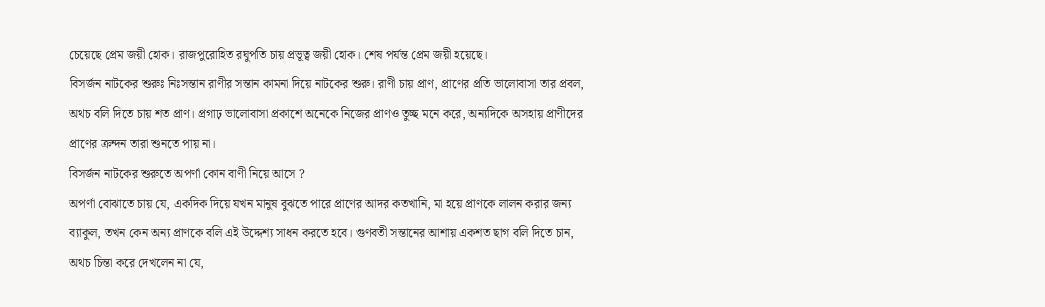চেয়েছে প্রেম জয়ী হোক। রাজপুরোহিত রঘুপতি চায় প্রভূত্ব জয়ী হোক। শেষ পর্যন্ত প্রেম জয়ী হয়েছে।
বিসর্জন নাটকের শুরুঃ নিঃসন্তান রাণীর সন্তান কামনা দিয়ে নাটকের শুরু। রাণী চায় প্রাণ, প্রাণের প্রতি ভালোবাসা তার প্রবল, অথচ বলি দিতে চায় শত প্রাণ। প্রগাঢ় ভালোবাসা প্রকাশে অনেকে নিজের প্রাণও তুচ্ছ মনে করে, অন্যদিকে অসহায় প্রাণীদের প্রাণের ক্রন্দন তারা শুনতে পায় না।
বিসর্জন নাটকের শুরুতে অপর্ণা কোন বাণী নিয়ে আসে ?
অপর্ণা বোঝাতে চায় যে, একদিক দিয়ে যখন মানুষ বুঝতে পারে প্রাণের আদর কতখানি, মা হয়ে প্রাণকে লালন করার জন্য ব্যাকুল, তখন কেন অন্য প্রাণকে বলি এই উদ্দেশ্য সাধন করতে হবে। গুণবতী সন্তানের আশায় একশত ছাগ বলি দিতে চান, অথচ চিন্তা করে দেখলেন না যে,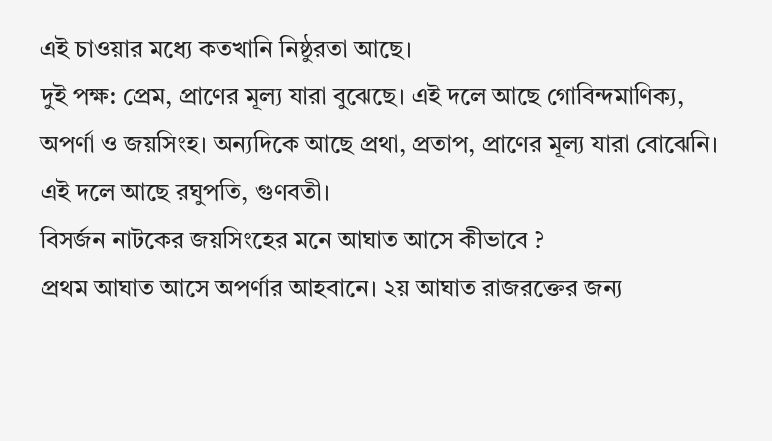এই চাওয়ার মধ্যে কতখানি নিষ্ঠুরতা আছে।
দুই পক্ষ: প্রেম, প্রাণের মূল্য যারা বুঝেছে। এই দলে আছে গোবিন্দমাণিক্য, অপর্ণা ও জয়সিংহ। অন্যদিকে আছে প্রথা, প্রতাপ, প্রাণের মূল্য যারা বোঝেনি। এই দলে আছে রঘুপতি, গুণবতী।
বিসর্জন নাটকের জয়সিংহের মনে আঘাত আসে কীভাবে ?
প্রথম আঘাত আসে অপর্ণার আহবানে। ২য় আঘাত রাজরক্তের জন্য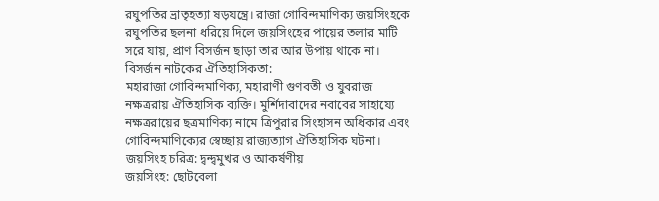রঘুপতির ভ্রাতৃহত্যা ষড়যন্ত্রে। রাজা গোবিন্দমাণিক্য জয়সিংহকে রঘুপতির ছলনা ধরিয়ে দিলে জয়সিংহের পায়ের তলার মাটি সরে যায়, প্রাণ বিসর্জন ছাড়া তার আর উপায় থাকে না।
বিসর্জন নাটকের ঐতিহাসিকতা:
মহারাজা গোবিন্দমাণিক্য, মহারাণী গুণবতী ও যুবরাজ নক্ষত্ররায় ঐতিহাসিক ব্যক্তি। মুর্শিদাবাদের নবাবের সাহায্যে নক্ষত্ররায়ের ছত্রমাণিক্য নামে ত্রিপুরার সিংহাসন অধিকার এবং গোবিন্দমাণিক্যের স্বেচ্ছায় রাজ্যত্যাগ ঐতিহাসিক ঘটনা।
জয়সিংহ চরিত্র: দ্বন্দ্বমুখর ও আকর্ষণীয়
জয়সিংহ: ছোটবেলা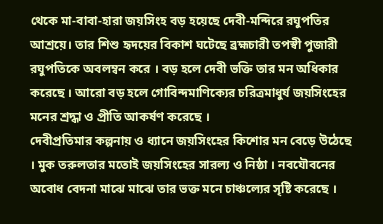থেকে মা-বাবা-হারা জয়সিংহ বড় হয়েছে দেবী-মন্দিরে রঘুপতির আশ্রয়ে। তার শিশু হৃদয়ের বিকাশ ঘটেছে ব্রহ্মচারী তপস্বী পুজারী রঘুপতিকে অবলম্বন করে । বড় হলে দেবী ভক্তি তার মন অধিকার করেছে । আরো বড় হলে গোবিন্দমাণিক্যের চরিত্রমাধুর্য জয়সিংহের মনের শ্রদ্ধা ও প্রীতি আকর্ষণ করেছে ।
দেবীপ্রতিমার কল্পনায় ও ধ্যানে জয়সিংহের কিশোর মন বেড়ে উঠেছে । মুক তরুলতার মতোই জয়সিংহের সারল্য ও নিষ্ঠা । নবযৌবনের অবোধ বেদনা মাঝে মাঝে তার ভক্ত মনে চাঞ্চল্যের সৃষ্টি করেছে ।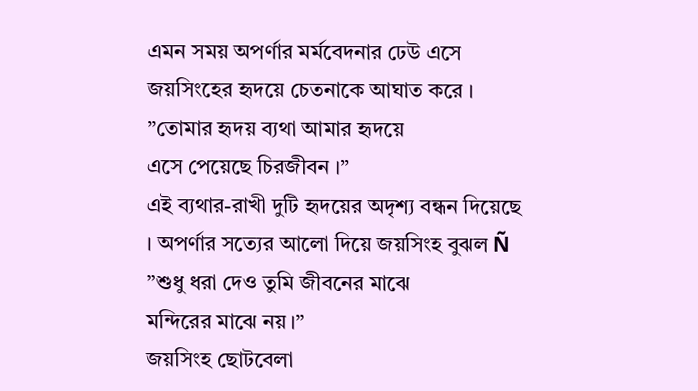এমন সময় অপর্ণার মর্মবেদনার ঢেউ এসে জয়সিংহের হৃদয়ে চেতনাকে আঘাত করে ।
”তোমার হৃদয় ব্যথা আমার হৃদয়ে
এসে পেয়েছে চিরজীবন ।”
এই ব্যথার-রাখী দুটি হৃদয়ের অদৃশ্য বন্ধন দিয়েছে । অপর্ণার সত্যের আলো দিয়ে জয়সিংহ বুঝল Ñ
”শুধু ধরা দেও তুমি জীবনের মাঝে
মন্দিরের মাঝে নয়।”
জয়সিংহ ছোটবেলা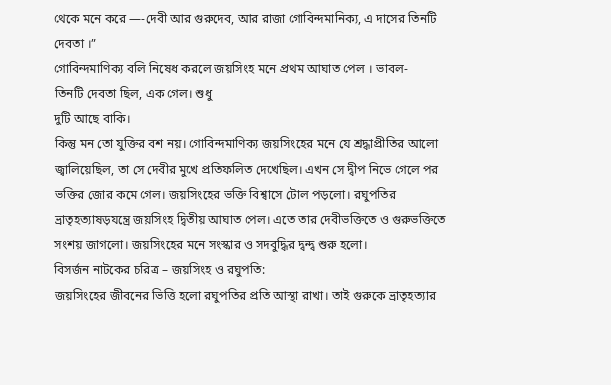থেকে মনে করে —-দেবী আর গুরুদেব, আর রাজা গোবিন্দমানিক্য, এ দাসের তিনটি দেবতা ।”
গোবিন্দমাণিক্য বলি নিষেধ করলে জয়সিংহ মনে প্রথম আঘাত পেল । ভাবল-
তিনটি দেবতা ছিল, এক গেল। শুধু
দুটি আছে বাকি।
কিন্তু মন তো যুক্তির বশ নয়। গোবিন্দমাণিক্য জয়সিংহের মনে যে শ্রদ্ধাপ্রীতির আলো জ্বালিয়েছিল, তা সে দেবীর মুখে প্রতিফলিত দেখেছিল। এখন সে দ্বীপ নিভে গেলে পর ভক্তির জোর কমে গেল। জয়সিংহের ভক্তি বিশ্বাসে টোল পড়লো। রঘুপতির ভ্রাতৃহত্যাষড়যন্ত্রে জয়সিংহ দ্বিতীয় আঘাত পেল। এতে তার দেবীভক্তিতে ও গুরুভক্তিতে সংশয় জাগলো। জয়সিংহের মনে সংস্কার ও সদবুদ্ধির দ্বন্দ্ব শুরু হলো।
বিসর্জন নাটকের চরিত্র – জয়সিংহ ও রঘুপতি:
জয়সিংহের জীবনের ভিত্তি হলো রঘুপতির প্রতি আস্থা রাখা। তাই গুরুকে ভ্রাতৃহত্যার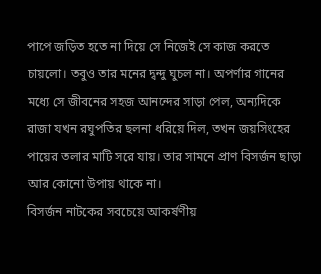পাপে জড়িত হতে না দিয়ে সে নিজেই সে কাজ করতে চায়লো। তবুও তার মনের দ্বন্দু ঘুচল না। অপর্ণার গানের মধ্যে সে জীবনের সহজ আনন্দের সাড়া পেল, অন্যদিকে রাজা যখন রঘুপতির ছলনা ধরিয়ে দিল, তখন জয়সিংহের পায়ের তলার মাটি সরে যায়। তার সামনে প্রাণ বিসর্জন ছাড়া আর কোনো উপায় থাকে না।
বিসর্জন নাটকের সবচেয়ে আকর্ষণীয়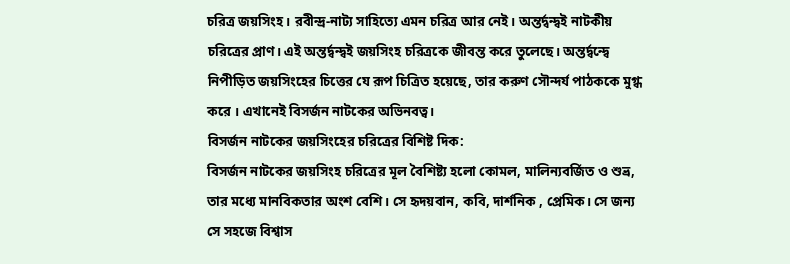চরিত্র জয়সিংহ। রবীন্দ্র-নাট্য সাহিত্যে এমন চরিত্র আর নেই। অন্তর্দ্বন্দ্বই নাটকীয় চরিত্রের প্রাণ। এই অন্তর্দ্বন্দ্বই জয়সিংহ চরিত্রকে জীবন্ত করে তুলেছে। অন্তর্দ্বন্দ্বে নিপীড়িত জয়সিংহের চিত্তের যে রূপ চিত্রিত হয়েছে, তার করুণ সৌন্দর্য পাঠককে মুগ্ধ করে । এখানেই বিসর্জন নাটকের অভিনবত্ব।
বিসর্জন নাটকের জয়সিংহের চরিত্রের বিশিষ্ট দিক:
বিসর্জন নাটকের জয়সিংহ চরিত্রের মূল বৈশিষ্ট্য হলো কোমল, মালিন্যবর্জিত ও শুভ্র, তার মধ্যে মানবিকতার অংশ বেশি। সে হৃদয়বান, কবি, দার্শনিক , প্রেমিক। সে জন্য সে সহজে বিশ্বাস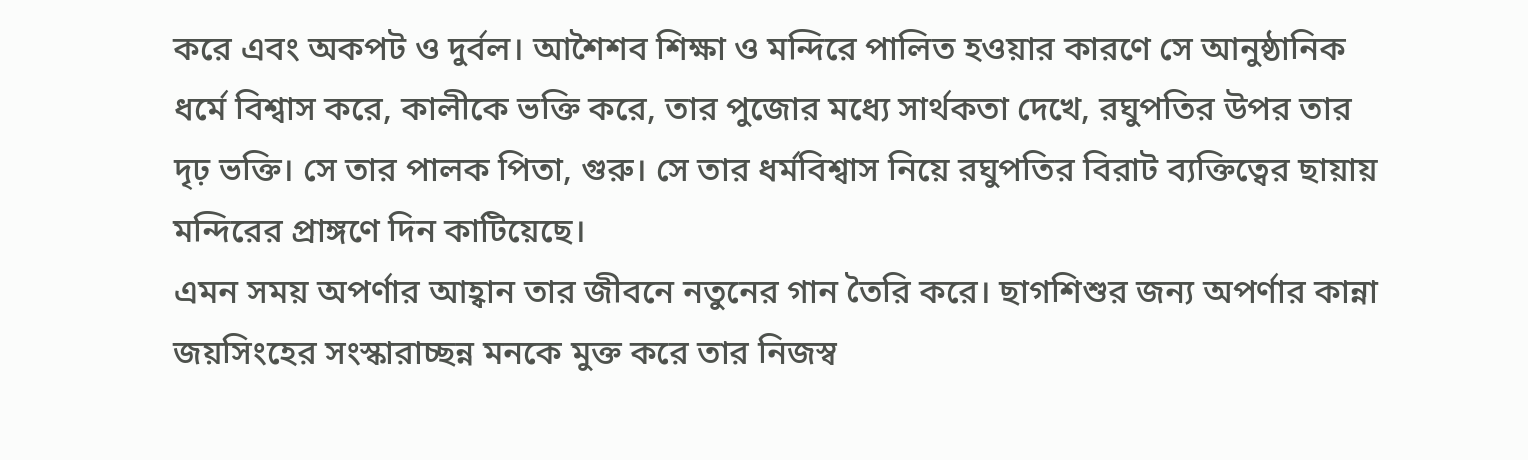করে এবং অকপট ও দুর্বল। আশৈশব শিক্ষা ও মন্দিরে পালিত হওয়ার কারণে সে আনুষ্ঠানিক ধর্মে বিশ্বাস করে, কালীকে ভক্তি করে, তার পুজোর মধ্যে সার্থকতা দেখে, রঘুপতির উপর তার দৃঢ় ভক্তি। সে তার পালক পিতা, গুরু। সে তার ধর্মবিশ্বাস নিয়ে রঘুপতির বিরাট ব্যক্তিত্বের ছায়ায় মন্দিরের প্রাঙ্গণে দিন কাটিয়েছে।
এমন সময় অপর্ণার আহ্বান তার জীবনে নতুনের গান তৈরি করে। ছাগশিশুর জন্য অপর্ণার কান্না জয়সিংহের সংস্কারাচ্ছন্ন মনকে মুক্ত করে তার নিজস্ব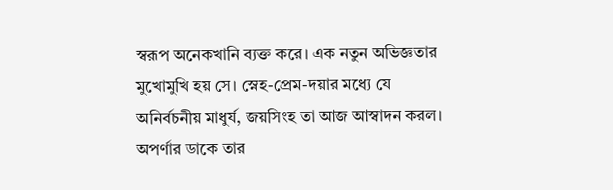স্বরূপ অনেকখানি ব্যক্ত করে। এক নতুন অভিজ্ঞতার মুখোমুখি হয় সে। স্নেহ-প্রেম-দয়ার মধ্যে যে অনির্বচনীয় মাধুর্য, জয়সিংহ তা আজ আস্বাদন করল। অপর্ণার ডাকে তার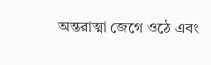অন্তরাত্মা জেগে ওঠে এবং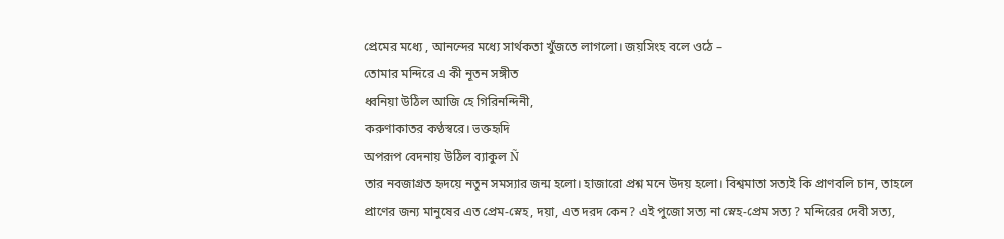প্রেমের মধ্যে , আনন্দের মধ্যে সার্থকতা খুঁজতে লাগলো। জয়সিংহ বলে ওঠে –
তোমার মন্দিরে এ কী নূতন সঙ্গীত
ধ্বনিয়া উঠিল আজি হে গিরিনন্দিনী,
করুণাকাতর কণ্ঠস্বরে। ভক্তহৃদি
অপরূপ বেদনায় উঠিল ব্যাকুল Ñ
তার নবজাগ্রত হৃদয়ে নতুন সমস্যার জন্ম হলো। হাজারো প্রশ্ন মনে উদয় হলো। বিশ্বমাতা সত্যই কি প্রাণবলি চান, তাহলে প্রাণের জন্য মানুষের এত প্রেম-স্নেহ, দয়া, এত দরদ কেন? এই পুজো সত্য না স্নেহ-প্রেম সত্য ? মন্দিরের দেবী সত্য,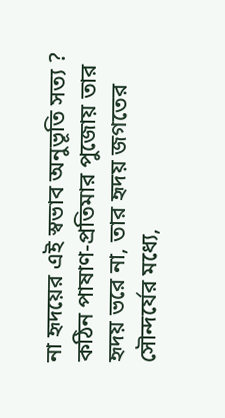না হৃদয়ের এই স্বভাব অনুভূতি সত্য ?
কঠিন পাষাণ-প্রতিমার পুজোয় তার হৃদয় ভরে না, তার হৃদয় জগতের সৌন্দর্যের মধ্যে,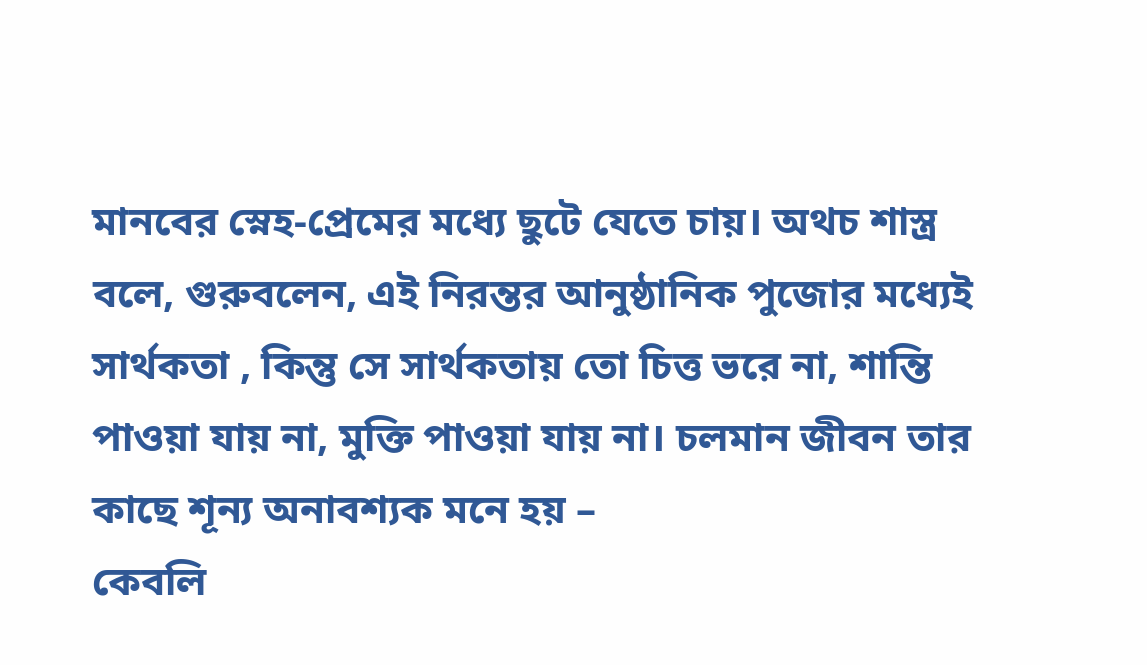মানবের স্নেহ-প্রেমের মধ্যে ছুটে যেতে চায়। অথচ শাস্ত্র বলে, গুরুবলেন, এই নিরন্তর আনুষ্ঠানিক পুজোর মধ্যেই সার্থকতা , কিন্তু সে সার্থকতায় তো চিত্ত ভরে না, শান্তি পাওয়া যায় না, মুক্তি পাওয়া যায় না। চলমান জীবন তার কাছে শূন্য অনাবশ্যক মনে হয় –
কেবলি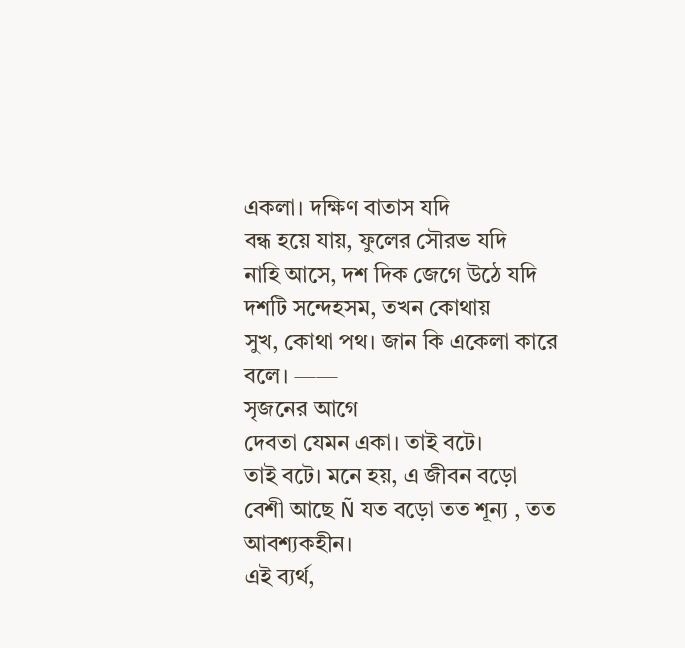একলা। দক্ষিণ বাতাস যদি
বন্ধ হয়ে যায়, ফুলের সৌরভ যদি
নাহি আসে, দশ দিক জেগে উঠে যদি
দশটি সন্দেহসম, তখন কোথায়
সুখ, কোথা পথ। জান কি একেলা কারে
বলে। ——
সৃজনের আগে
দেবতা যেমন একা। তাই বটে।
তাই বটে। মনে হয়, এ জীবন বড়ো
বেশী আছে Ñ যত বড়ো তত শূন্য , তত
আবশ্যকহীন।
এই ব্যর্থ,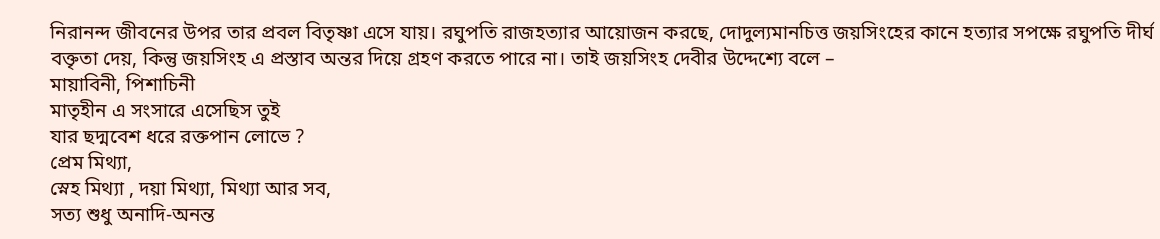নিরানন্দ জীবনের উপর তার প্রবল বিতৃষ্ণা এসে যায়। রঘুপতি রাজহত্যার আয়োজন করছে, দোদুল্যমানচিত্ত জয়সিংহের কানে হত্যার সপক্ষে রঘুপতি দীর্ঘ বক্তৃতা দেয়, কিন্তু জয়সিংহ এ প্রস্তাব অন্তর দিয়ে গ্রহণ করতে পারে না। তাই জয়সিংহ দেবীর উদ্দেশ্যে বলে –
মায়াবিনী, পিশাচিনী
মাতৃহীন এ সংসারে এসেছিস তুই
যার ছদ্মবেশ ধরে রক্তপান লোভে ?
প্রেম মিথ্যা,
স্নেহ মিথ্যা , দয়া মিথ্যা, মিথ্যা আর সব,
সত্য শুধু অনাদি-অনন্ত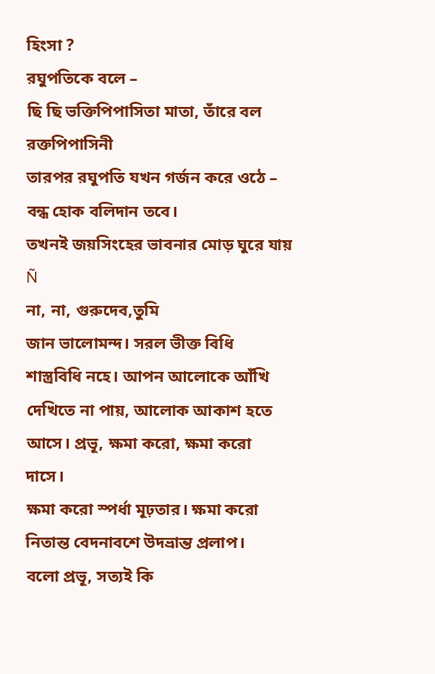হিংসা ?
রঘুপতিকে বলে –
ছি ছি ভক্তিপিপাসিতা মাতা, তাঁরে বল
রক্তপিপাসিনী
তারপর রঘুপতি যখন গর্জন করে ওঠে –
বন্ধ হোক বলিদান তবে।
তখনই জয়সিংহের ভাবনার মোড় ঘুরে যায় Ñ
না, না, গুরুদেব,তুমি
জান ভালোমন্দ। সরল ভীক্ত বিধি
শাস্ত্রবিধি নহে। আপন আলোকে আঁখি
দেখিতে না পায়, আলোক আকাশ হতে
আসে। প্রভূ, ক্ষমা করো, ক্ষমা করো দাসে।
ক্ষমা করো স্পর্ধা মূঢ়তার। ক্ষমা করো
নিতান্ত বেদনাবশে উদভ্রান্ত প্রলাপ।
বলো প্রভূ, সত্যই কি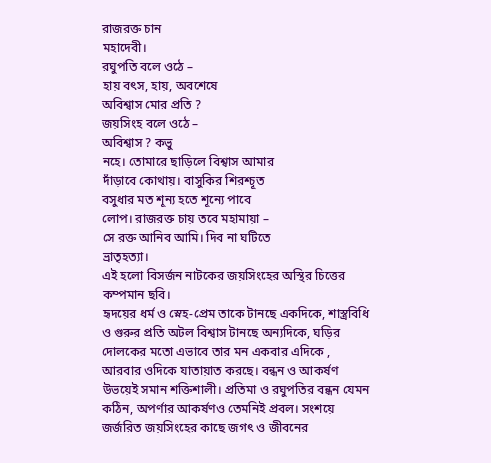রাজরক্ত চান
মহাদেবী।
রঘুপতি বলে ওঠে –
হায় বৎস, হায়, অবশেষে
অবিশ্বাস মোর প্রতি ?
জয়সিংহ বলে ওঠে –
অবিশ্বাস ? কভু
নহে। তোমারে ছাড়িলে বিশ্বাস আমার
দাঁড়াবে কোথায়। বাসুকির শিরশ্চূত
বসুধার মত শূন্য হতে শূন্যে পাবে
লোপ। রাজরক্ত চায় তবে মহামায়া –
সে রক্ত আনিব আমি। দিব না ঘটিতে
ভ্রাতৃহত্যা।
এই হলো বিসর্জন নাটকের জয়সিংহের অস্থির চিত্তের কম্পমান ছবি।
হৃদয়ের ধর্ম ও স্নেহ-প্রেম তাকে টানছে একদিকে, শাস্ত্রবিধি ও গুরুর প্রতি অটল বিশ্বাস টানছে অন্যদিকে, ঘড়ির দোলকের মতো এভাবে তার মন একবার এদিকে , আরবার ওদিকে যাতায়াত করছে। বন্ধন ও আকর্ষণ উভয়েই সমান শক্তিশালী। প্রতিমা ও রঘুপতির বন্ধন যেমন কঠিন, অপর্ণার আকর্ষণও তেমনিই প্রবল। সংশয়ে জর্জরিত জয়সিংহের কাছে জগৎ ও জীবনের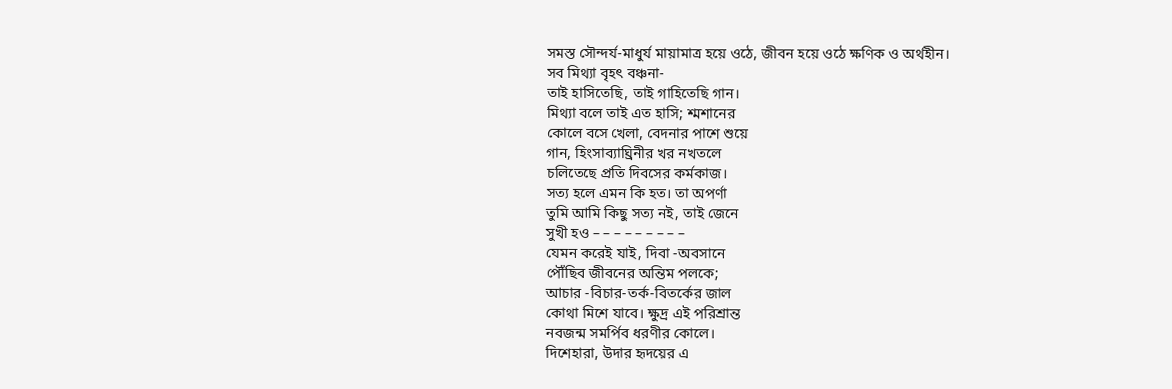সমস্ত সৌন্দর্য-মাধুর্য মায়ামাত্র হয়ে ওঠে, জীবন হয়ে ওঠে ক্ষণিক ও অর্থহীন।
সব মিথ্যা বৃহৎ বঞ্চনা-
তাই হাসিতেছি, তাই গাহিতেছি গান।
মিথ্যা বলে তাই এত হাসি; শ্মশানের
কোলে বসে খেলা, বেদনার পাশে শুয়ে
গান, হিংসাব্যাঘ্রিনীর খর নখতলে
চলিতেছে প্রতি দিবসের কর্মকাজ।
সত্য হলে এমন কি হত। তা অপর্ণা
তুমি আমি কিছু সত্য নই, তাই জেনে
সুখী হও – – – – – – – – –
যেমন করেই যাই, দিবা -অবসানে
পৌঁছিব জীবনের অন্তিম পলকে;
আচার -বিচার-তর্ক-বিতর্কের জাল
কোথা মিশে যাবে। ক্ষুদ্র এই পরিশ্রান্ত
নবজন্ম সমর্পিব ধরণীর কোলে।
দিশেহারা, উদার হৃদয়ের এ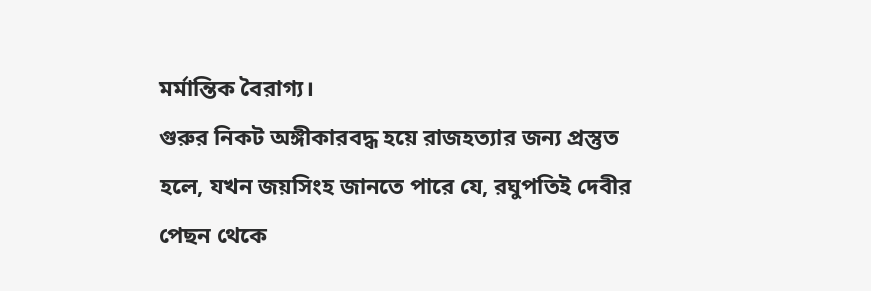মর্মান্তিক বৈরাগ্য।
গুরুর নিকট অঙ্গীকারবদ্ধ হয়ে রাজহত্যার জন্য প্রস্তুত হলে, যখন জয়সিংহ জানতে পারে যে, রঘুপতিই দেবীর পেছন থেকে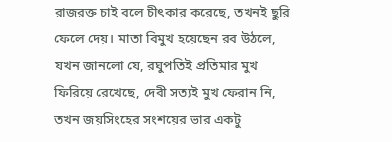রাজরক্ত চাই বলে চীৎকার করেছে, তখনই ছুরি ফেলে দেয়। মাতা বিমুখ হয়েছেন রব উঠলে, যখন জানলো যে, রঘুপতিই প্রতিমার মুখ ফিরিয়ে রেখেছে, দেবী সত্যই মুখ ফেরান নি, তখন জয়সিংহের সংশয়ের ভার একটু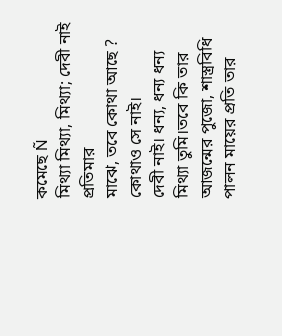কমেছে Ñ
মিথ্যা মিথ্যা, মিথ্যা; দেবী নাই প্রতিমার
মাঝে, তবে কোথা আছে ? কোথাও সে নাই।
দেবী নাই। ধন্য, ধন্য ধন্য মিথ্যা তুমি।তবে কি তার আজন্মের পুজো, শাস্ত্রবিধি পালন মায়ের প্রতি তার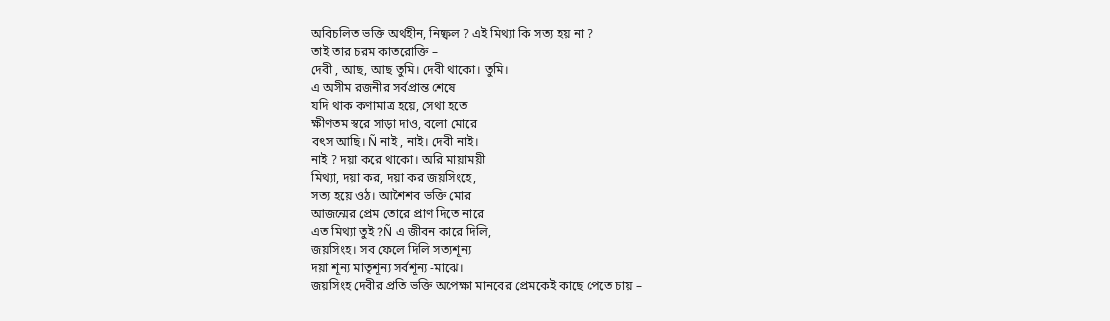অবিচলিত ভক্তি অর্থহীন, নিষ্ফল ? এই মিথ্যা কি সত্য হয় না ?
তাই তার চরম কাতরোক্তি –
দেবী , আছ, আছ তুমি। দেবী থাকো। তুমি।
এ অসীম রজনীর সর্বপ্রান্ত শেষে
যদি থাক কণামাত্র হয়ে, সেথা হতে
ক্ষীণতম স্বরে সাড়া দাও, বলো মোরে
বৎস আছি। Ñ নাই , নাই। দেবী নাই।
নাই ? দয়া করে থাকো। অরি মায়াময়ী
মিথ্যা, দয়া কর, দয়া কর জয়সিংহে,
সত্য হয়ে ওঠ। আশৈশব ভক্তি মোর
আজন্মের প্রেম তোরে প্রাণ দিতে নারে
এত মিথ্যা তুই ?Ñ এ জীবন কারে দিলি,
জয়সিংহ। সব ফেলে দিলি সত্যশূন্য
দয়া শূন্য মাতৃশূন্য সর্বশূন্য -মাঝে।
জয়সিংহ দেবীর প্রতি ভক্তি অপেক্ষা মানবের প্রেমকেই কাছে পেতে চায় –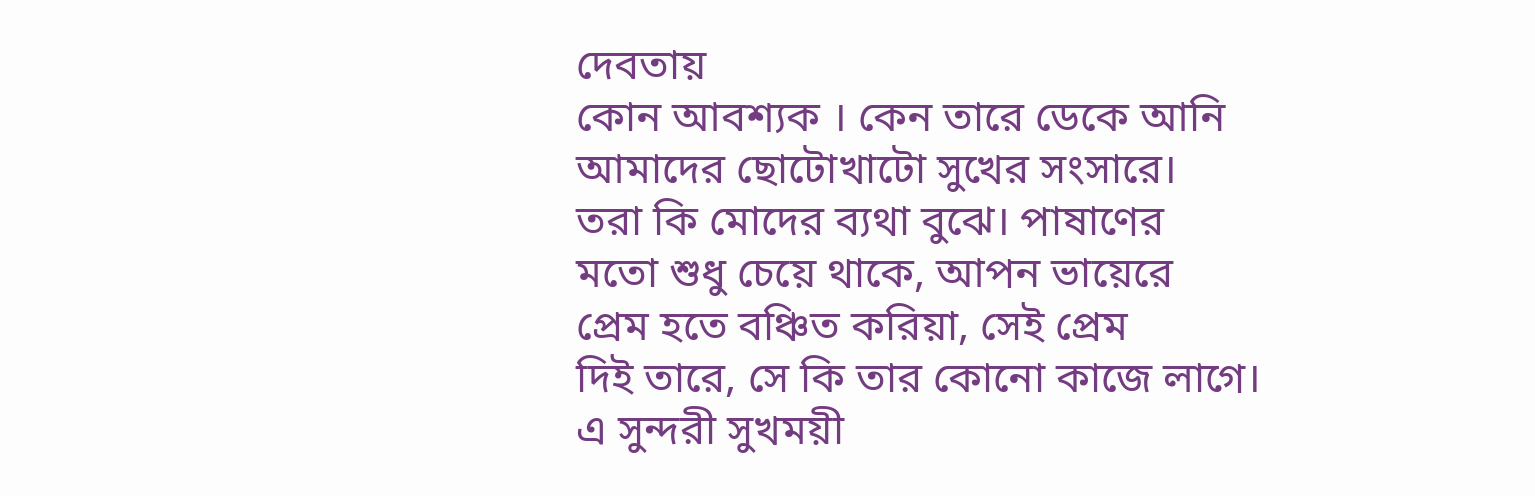দেবতায়
কোন আবশ্যক । কেন তারে ডেকে আনি
আমাদের ছোটোখাটো সুখের সংসারে।
তরা কি মোদের ব্যথা বুঝে। পাষাণের
মতো শুধু চেয়ে থাকে, আপন ভায়েরে
প্রেম হতে বঞ্চিত করিয়া, সেই প্রেম
দিই তারে, সে কি তার কোনো কাজে লাগে।
এ সুন্দরী সুখময়ী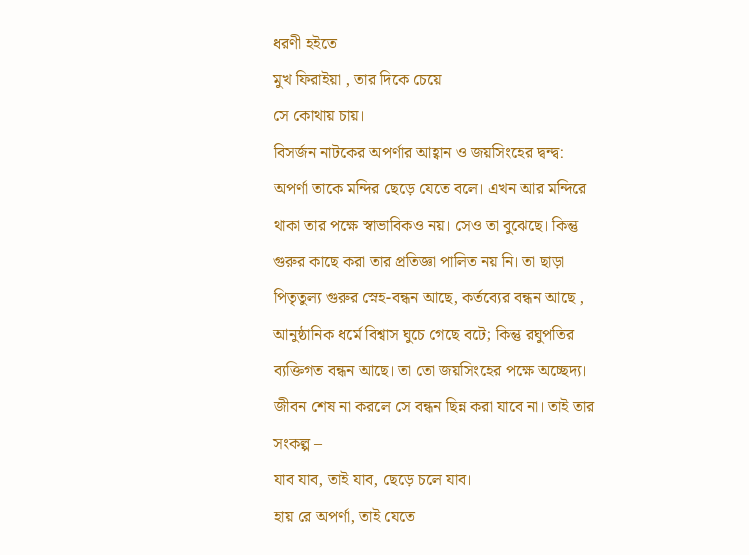ধরণী হইতে
মুখ ফিরাইয়া , তার দিকে চেয়ে
সে কোথায় চায়।
বিসর্জন নাটকের অপর্ণার আহ্বান ও জয়সিংহের দ্বন্দ্ব:
অপর্ণা তাকে মন্দির ছেড়ে যেতে বলে। এখন আর মন্দিরে থাকা তার পক্ষে স্বাভাবিকও নয়। সেও তা বুঝেছে। কিন্তু গুরুর কাছে করা তার প্রতিজ্ঞা পালিত নয় নি। তা ছাড়া পিতৃতুল্য গুরুর স্নেহ-বন্ধন আছে, কর্তব্যের বন্ধন আছে , আনুষ্ঠানিক ধর্মে বিশ্বাস ঘুচে গেছে বটে; কিন্তু রঘুপতির ব্যক্তিগত বন্ধন আছে। তা তো জয়সিংহের পক্ষে অচ্ছেদ্য। জীবন শেষ না করলে সে বন্ধন ছিন্ন করা যাবে না। তাই তার সংকল্প –
যাব যাব, তাই যাব, ছেড়ে চলে যাব।
হায় রে অপর্ণা, তাই যেতে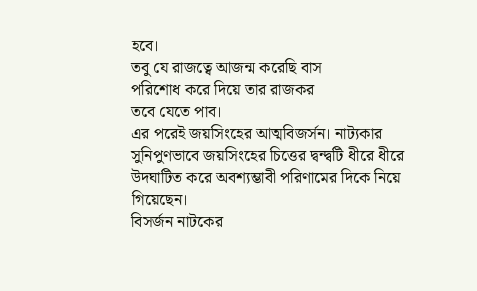হবে।
তবু যে রাজত্বে আজন্ম করেছি বাস
পরিশোধ করে দিয়ে তার রাজকর
তবে যেতে পাব।
এর পরেই জয়সিংহের আত্মবিজর্সন। নাট্যকার সুনিপুণভাবে জয়সিংহের চিত্তের দ্বন্দ্বটি ধীরে ধীরে উদঘাটিত করে অবশ্যম্ভাবী পরিণামের দিকে নিয়ে গিয়েছেন।
বিসর্জন নাটকের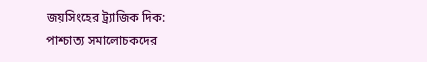জয়সিংহের ট্র্যাজিক দিক:
পাশ্চাত্য সমালোচকদের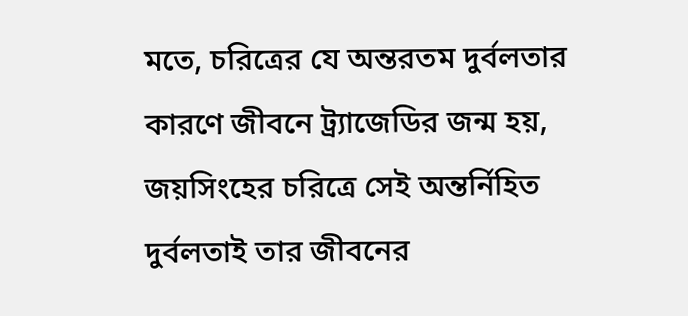মতে, চরিত্রের যে অন্তরতম দুর্বলতার কারণে জীবনে ট্র্যাজেডির জন্ম হয়, জয়সিংহের চরিত্রে সেই অন্তর্নিহিত দুর্বলতাই তার জীবনের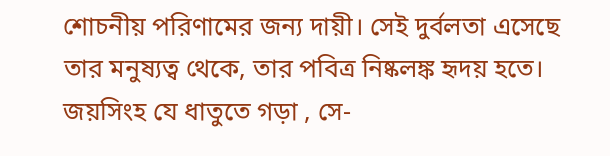শোচনীয় পরিণামের জন্য দায়ী। সেই দুর্বলতা এসেছে তার মনুষ্যত্ব থেকে, তার পবিত্র নিষ্কলঙ্ক হৃদয় হতে। জয়সিংহ যে ধাতুতে গড়া , সে-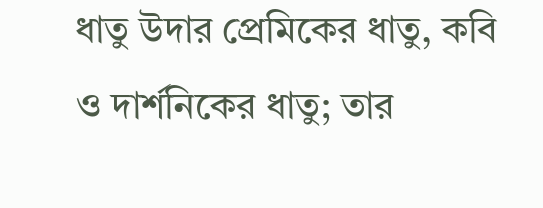ধাতু উদার প্রেমিকের ধাতু, কবি ও দার্শনিকের ধাতু; তার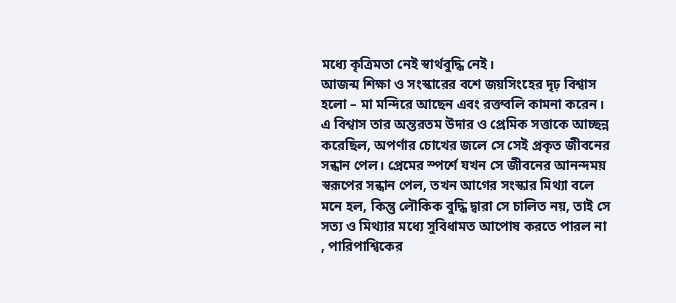মধ্যে কৃত্রিমতা নেই স্বার্থবুদ্ধি নেই।
আজন্ম শিক্ষা ও সংস্কারের বশে জয়সিংহের দৃঢ় বিশ্বাস হলো – মা মন্দিরে আছেন এবং রক্তবলি কামনা করেন। এ বিশ্বাস তার অন্তরতম উদার ও প্রেমিক সত্তাকে আচ্ছন্ন করেছিল, অপর্ণার চোখের জলে সে সেই প্রকৃত জীবনের সন্ধান পেল। প্রেমের স্পর্শে যখন সে জীবনের আনন্দময় স্বরূপের সন্ধান পেল, তখন আগের সংস্কার মিথ্যা বলে মনে হল, কিন্তু লৌকিক বুদ্ধি দ্বারা সে চালিত নয়, তাই সে সত্য ও মিথ্যার মধ্যে সুবিধামত আপোষ করতে পারল না , পারিপাশ্বিকের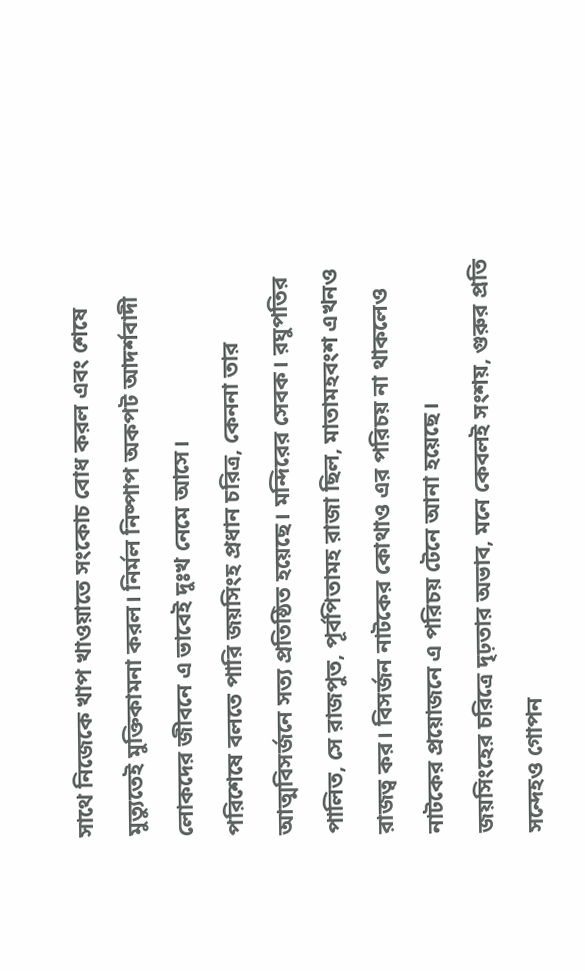সাথে নিজেকে খাপ খাওয়াতে সংকোচ বোধ করল এবং শেষে মুত্যুতেই মুক্তিকামনা করল। নির্মল নিষ্পাপ অকপট আদর্শবাদী লোকদের জীবনে এ ভাবেই দুঃখ নেমে আসে।
পরিশেষে বলতে পারি জয়সিংহ প্রধান চরিত্র, কেননা তার আত্মবিসর্জনে সত্য প্রতিষ্ঠিত হয়েছে। মন্দিরের সেবক। রঘুপতির পালিত, সে রাজপুত, পূর্বপিতামহ রাজা ছিল, মাতামহবংশ এখনও রাজত্ব কর। বিসর্জন নাটকের কোথাও এর পরিচয় না থাকলেও নাটকের প্রয়োজনে এ পরিচয় টেনে আনা হয়েছে।
জয়সিংহের চরিত্রে দৃঢ়তার অভাব, মনে কেবলই সংশয়, গুরুর প্রতি সন্দেহও গোপন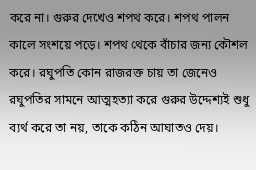করে না। গুরুর দেখেও শপথ করে। শপথ পালন কালে সংশয়ে পড়ে। শপথ থেকে বাঁচার জন্য কৌশল করে। রঘুপতি কোন রাজরক্ত চায় তা জেনেও রঘুপতির সামনে আত্মহত্যা করে গুরুর উদ্দেশ্যই শুধু ব্যর্থ করে তা নয়, তাকে কঠিন আঘাতও দেয়।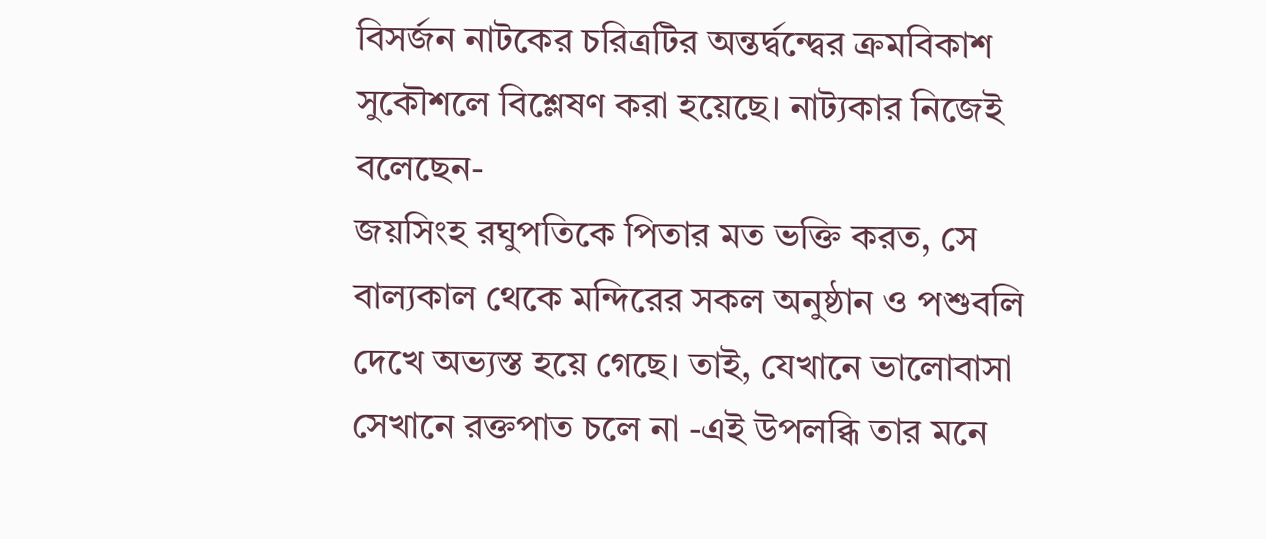বিসর্জন নাটকের চরিত্রটির অন্তর্দ্বন্দ্বের ক্রমবিকাশ সুকৌশলে বিশ্লেষণ করা হয়েছে। নাট্যকার নিজেই বলেছেন-
জয়সিংহ রঘুপতিকে পিতার মত ভক্তি করত, সে বাল্যকাল থেকে মন্দিরের সকল অনুষ্ঠান ও পশুবলি দেখে অভ্যস্ত হয়ে গেছে। তাই, যেখানে ভালোবাসা সেখানে রক্তপাত চলে না -এই উপলব্ধি তার মনে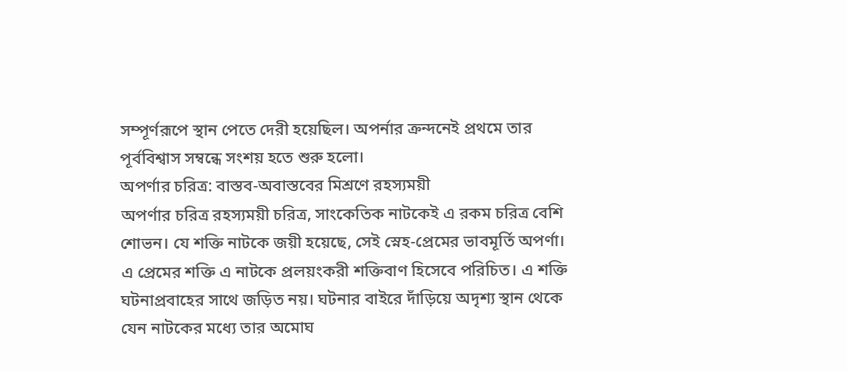সম্পূর্ণরূপে স্থান পেতে দেরী হয়েছিল। অপর্নার ক্রন্দনেই প্রথমে তার পূর্ববিশ্বাস সম্বন্ধে সংশয় হতে শুরু হলো।
অপর্ণার চরিত্র: বাস্তব-অবাস্তবের মিশ্রণে রহস্যময়ী
অপর্ণার চরিত্র রহস্যময়ী চরিত্র, সাংকেতিক নাটকেই এ রকম চরিত্র বেশি শোভন। যে শক্তি নাটকে জয়ী হয়েছে, সেই স্নেহ-প্রেমের ভাবমূর্তি অপর্ণা। এ প্রেমের শক্তি এ নাটকে প্রলয়ংকরী শক্তিবাণ হিসেবে পরিচিত। এ শক্তি ঘটনাপ্রবাহের সাথে জড়িত নয়। ঘটনার বাইরে দাঁড়িয়ে অদৃশ্য স্থান থেকে যেন নাটকের মধ্যে তার অমোঘ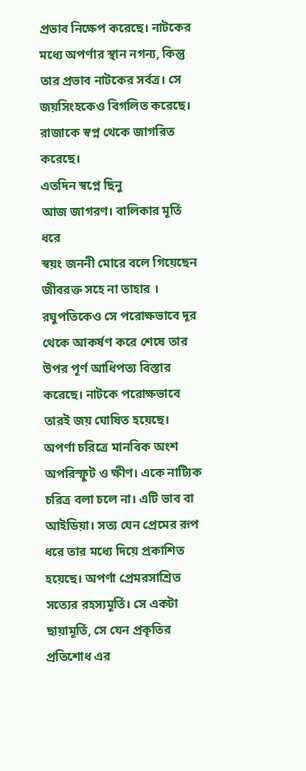প্রভাব নিক্ষেপ করেছে। নাটকের মধ্যে অপর্ণার স্থান নগন্য, কিন্তু তার প্রভাব নাটকের সর্বত্র। সে জয়সিংহকেও বিগলিত করেছে। রাজাকে স্বপ্ন থেকে জাগরিত করেছে।
এতদিন স্বপ্নে ছিনু
আজ জাগরণ। বালিকার মূর্তি ধরে
স্বয়ং জননী মোরে বলে গিয়েছেন
জীবরক্ত সহে না তাহার ।
রঘুপতিকেও সে পরোক্ষভাবে দূর থেকে আকর্ষণ করে শেষে তার উপর পূর্ণ আধিপত্য বিস্তার করেছে। নাটকে পরোক্ষভাবে তারই জয় ঘোষিত হয়েছে।
অপর্ণা চরিত্রে মানবিক অংশ অপরিস্ফুট ও ক্ষীণ। একে নাট্যিক চরিত্র বলা চলে না। এটি ভাব বা আইডিয়া। সত্য যেন প্রেমের রূপ ধরে তার মধ্যে দিয়ে প্রকাশিত হয়েছে। অপর্ণা প্রেমরসাশ্রিত সত্যের রহস্যমূর্তি। সে একটা ছায়ামূর্তি, সে যেন প্রকৃতির প্রতিশোধ এর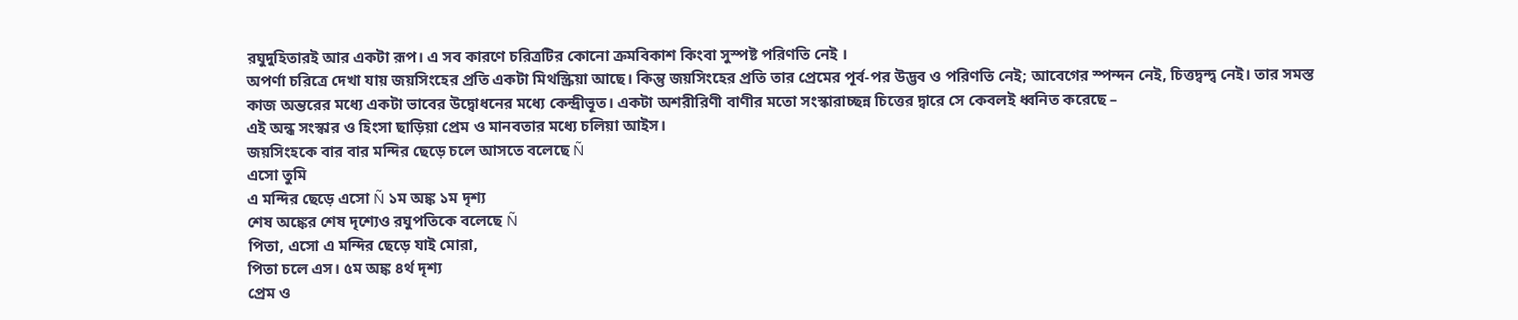রঘুদুহিতারই আর একটা রূপ। এ সব কারণে চরিত্রটির কোনো ক্রমবিকাশ কিংবা সুস্পষ্ট পরিণতি নেই ।
অপর্ণা চরিত্রে দেখা যায় জয়সিংহের প্রতি একটা মিথস্ক্রিয়া আছে। কিন্তু জয়সিংহের প্রতি তার প্রেমের পূর্ব-পর উদ্ভব ও পরিণতি নেই; আবেগের স্পন্দন নেই, চিত্তদ্বন্দ্ব নেই। তার সমস্ত কাজ অন্তরের মধ্যে একটা ভাবের উদ্বোধনের মধ্যে কেন্দ্রীভূত। একটা অশরীরিণী বাণীর মতো সংস্কারাচ্ছন্ন চিত্তের দ্বারে সে কেবলই ধ্বনিত করেছে –
এই অন্ধ সংস্কার ও হিংসা ছাড়িয়া প্রেম ও মানবতার মধ্যে চলিয়া আইস।
জয়সিংহকে বার বার মন্দির ছেড়ে চলে আসতে বলেছে Ñ
এসো তুমি
এ মন্দির ছেড়ে এসো Ñ ১ম অঙ্ক ১ম দৃশ্য
শেষ অঙ্কের শেষ দৃশ্যেও রঘুপতিকে বলেছে Ñ
পিতা, এসো এ মন্দির ছেড়ে যাই মোরা,
পিতা চলে এস। ৫ম অঙ্ক ৪র্থ দৃশ্য
প্রেম ও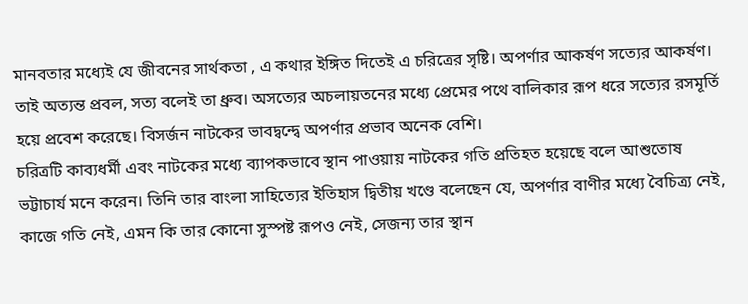মানবতার মধ্যেই যে জীবনের সার্থকতা , এ কথার ইঙ্গিত দিতেই এ চরিত্রের সৃষ্টি। অপর্ণার আকর্ষণ সত্যের আকর্ষণ। তাই অত্যন্ত প্রবল, সত্য বলেই তা ধ্রুব। অসত্যের অচলায়তনের মধ্যে প্রেমের পথে বালিকার রূপ ধরে সত্যের রসমূর্তি হয়ে প্রবেশ করেছে। বিসর্জন নাটকের ভাবদ্বন্দ্বে অপর্ণার প্রভাব অনেক বেশি।
চরিত্রটি কাব্যধর্মী এবং নাটকের মধ্যে ব্যাপকভাবে স্থান পাওয়ায় নাটকের গতি প্রতিহত হয়েছে বলে আশুতোষ ভট্টাচার্য মনে করেন। তিনি তার বাংলা সাহিত্যের ইতিহাস দ্বিতীয় খণ্ডে বলেছেন যে, অপর্ণার বাণীর মধ্যে বৈচিত্র্য নেই, কাজে গতি নেই, এমন কি তার কোনো সুস্পষ্ট রূপও নেই, সেজন্য তার স্থান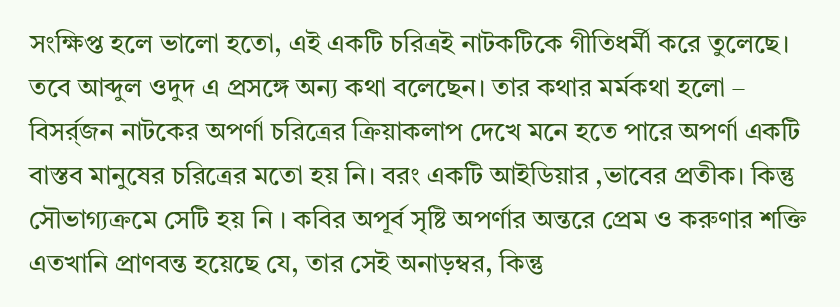সংক্ষিপ্ত হলে ভালো হতো, এই একটি চরিত্রই নাটকটিকে গীতিধর্মী করে তুলেছে।
তবে আব্দুল ওদুদ এ প্রসঙ্গে অন্য কথা বলেছেন। তার কথার মর্মকথা হলো –
বিসর্র্জন নাটকের অপর্ণা চরিত্রের ক্রিয়াকলাপ দেখে মনে হতে পারে অপর্ণা একটি বাস্তব মানুষের চরিত্রের মতো হয় নি। বরং একটি আইডিয়ার ,ভাবের প্রতীক। কিন্তু সৌভাগ্যক্রমে সেটি হয় নি । কবির অপূর্ব সৃষ্টি অপর্ণার অন্তরে প্রেম ও করুণার শক্তি এতখানি প্রাণবন্ত হয়েছে যে, তার সেই অনাড়ম্বর, কিন্তু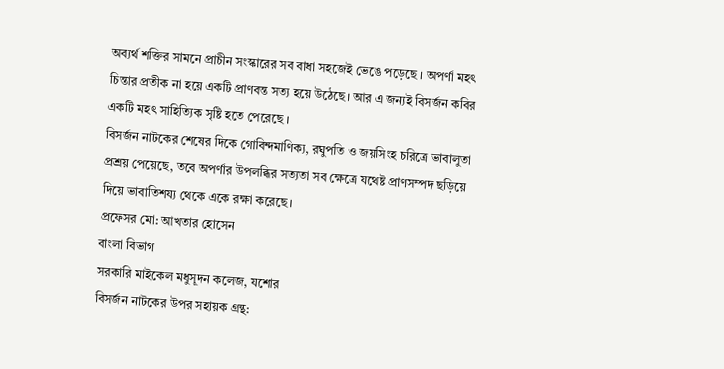অব্যর্থ শক্তির সামনে প্রাচীন সংস্কারের সব বাধা সহজেই ভেঙে পড়েছে । অপর্ণা মহৎ চিন্তার প্রতীক না হয়ে একটি প্রাণবন্ত সত্য হয়ে উঠেছে। আর এ জন্যই বিসর্জন কবির একটি মহৎ সাহিত্যিক সৃষ্টি হতে পেরেছে ।
বিসর্জন নাটকের শেষের দিকে গোবিন্দমাণিক্য, রঘুপতি ও জয়সিংহ চরিত্রে ভাবালুতা প্রশ্রয় পেয়েছে, তবে অপর্ণার উপলব্ধির সত্যতা সব ক্ষেত্রে যথেষ্ট প্রাণসম্পদ ছড়িয়ে দিয়ে ভাবাতিশয্য থেকে একে রক্ষা করেছে।
প্রফেসর মো: আখতার হোসেন
বাংলা বিভাগ
সরকারি মাইকেল মধুসূদন কলেজ, যশোর
বিসর্জন নাটকের উপর সহায়ক গ্রন্থ: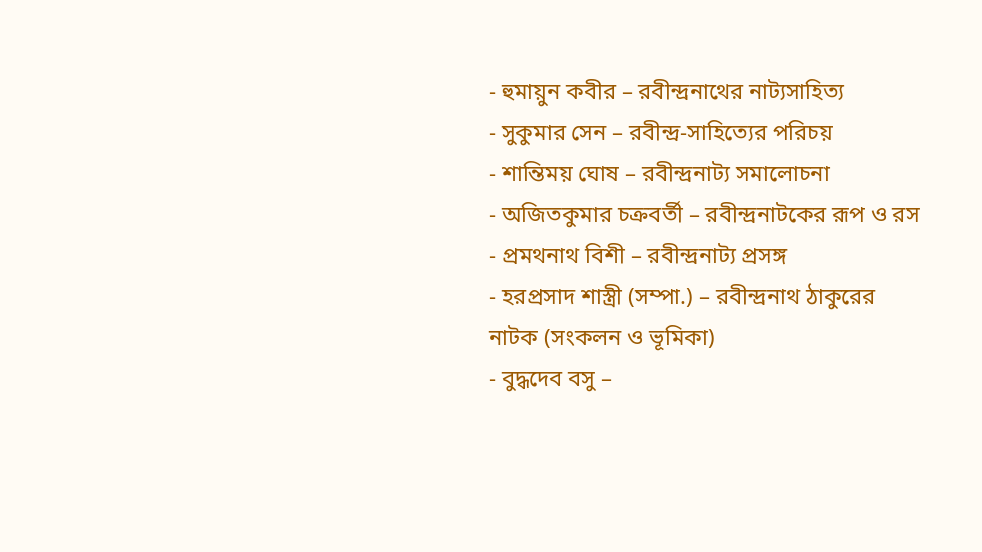- হুমায়ুন কবীর – রবীন্দ্রনাথের নাট্যসাহিত্য
- সুকুমার সেন – রবীন্দ্র-সাহিত্যের পরিচয়
- শান্তিময় ঘোষ – রবীন্দ্রনাট্য সমালোচনা
- অজিতকুমার চক্রবর্তী – রবীন্দ্রনাটকের রূপ ও রস
- প্রমথনাথ বিশী – রবীন্দ্রনাট্য প্রসঙ্গ
- হরপ্রসাদ শাস্ত্রী (সম্পা.) – রবীন্দ্রনাথ ঠাকুরের নাটক (সংকলন ও ভূমিকা)
- বুদ্ধদেব বসু –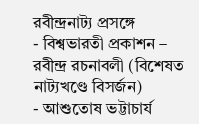রবীন্দ্রনাট্য প্রসঙ্গে
- বিশ্বভারতী প্রকাশন – রবীন্দ্র রচনাবলী (বিশেষত নাট্যখণ্ডে বিসর্জন)
- আশুতোষ ভট্টাচার্য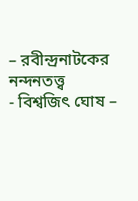– রবীন্দ্রনাটকের নন্দনতত্ত্ব
- বিশ্বজিৎ ঘোষ –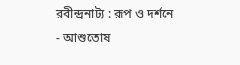রবীন্দ্রনাট্য : রূপ ও দর্শনে
- আশুতোষ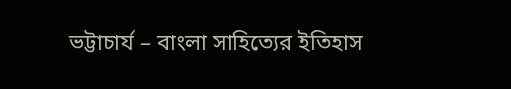ভট্টাচার্য – বাংলা সাহিত্যের ইতিহাস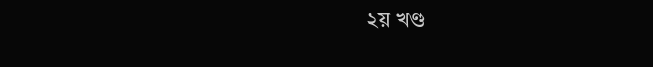২য় খণ্ড